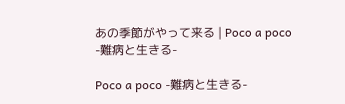あの季節がやって来る | Poco a poco -難病と生きる-

Poco a poco -難病と生きる-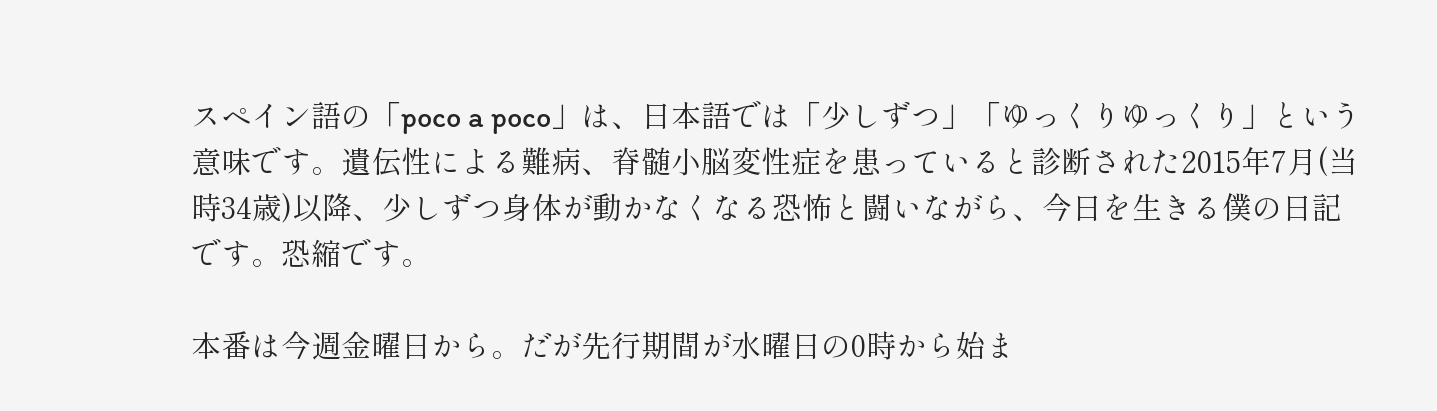スペイン語の「poco a poco」は、日本語では「少しずつ」「ゆっくりゆっくり」という意味です。遺伝性による難病、脊髄小脳変性症を患っていると診断された2015年7月(当時34歳)以降、少しずつ身体が動かなくなる恐怖と闘いながら、今日を生きる僕の日記です。恐縮です。

本番は今週金曜日から。だが先行期間が水曜日の0時から始ま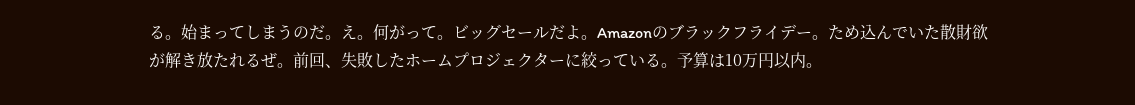る。始まってしまうのだ。え。何がって。ビッグセールだよ。Amazonのブラックフライデー。ため込んでいた散財欲が解き放たれるぜ。前回、失敗したホームプロジェクターに絞っている。予算は10万円以内。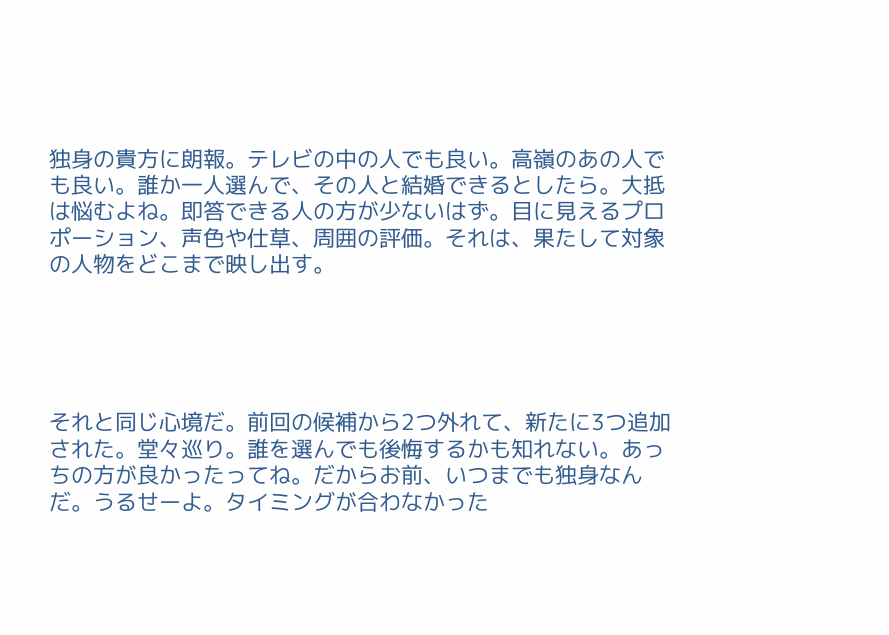独身の貴方に朗報。テレビの中の人でも良い。高嶺のあの人でも良い。誰か一人選んで、その人と結婚できるとしたら。大抵は悩むよね。即答できる人の方が少ないはず。目に見えるプロポーション、声色や仕草、周囲の評価。それは、果たして対象の人物をどこまで映し出す。





それと同じ心境だ。前回の候補から2つ外れて、新たに3つ追加された。堂々巡り。誰を選んでも後悔するかも知れない。あっちの方が良かったってね。だからお前、いつまでも独身なんだ。うるせーよ。タイミングが合わなかった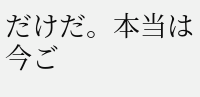だけだ。本当は今ご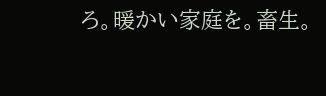ろ。暖かい家庭を。畜生。